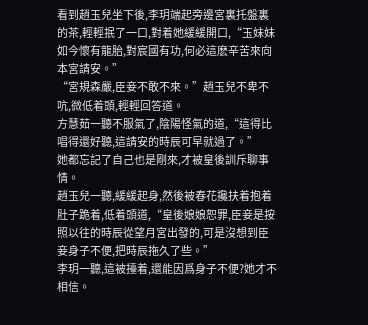看到趙玉兒坐下後,李玥端起旁邊宮裏托盤裏的茶,輕輕抿了一口,對着她緩緩開口,“玉妹妹如今懷有龍胎,對宸國有功,何必這麽辛苦來向本宮請安。”
“宮規森嚴,臣妾不敢不來。”趙玉兒不卑不吭,微低着頭,輕輕回答道。
方慧茹一聽不服氣了,陰陽怪氣的道,“這得比唱得還好聽,這請安的時辰可早就過了。”
她都忘記了自己也是剛來,才被皇後訓斥聊事情。
趙玉兒一聽,緩緩起身,然後被春花攙扶着抱着肚子跪着,低着頭道,“皇後娘娘恕罪,臣妾是按照以往的時辰從望月宮出發的,可是沒想到臣妾身子不便,把時辰拖久了些。”
李玥一聽,這被擡着,還能因爲身子不便?她才不相信。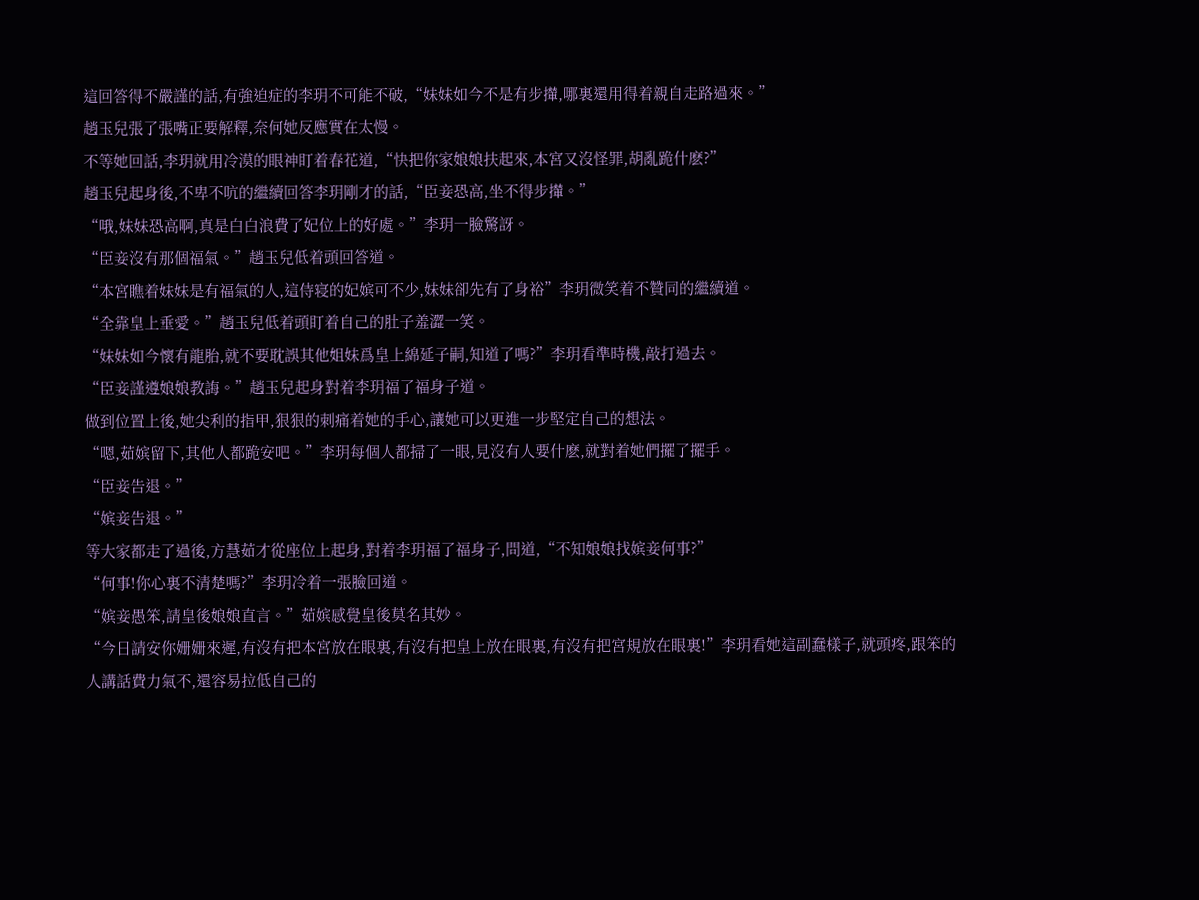這回答得不嚴謹的話,有強迫症的李玥不可能不破,“妹妹如今不是有步攆,哪裏還用得着親自走路過來。”
趙玉兒張了張嘴正要解釋,奈何她反應實在太慢。
不等她回話,李玥就用冷漠的眼神盯着春花道,“快把你家娘娘扶起來,本宮又沒怪罪,胡亂跪什麽?”
趙玉兒起身後,不卑不吭的繼續回答李玥剛才的話,“臣妾恐高,坐不得步攆。”
“哦,妹妹恐高啊,真是白白浪費了妃位上的好處。”李玥一臉驚訝。
“臣妾沒有那個福氣。”趙玉兒低着頭回答道。
“本宮瞧着妹妹是有福氣的人,這侍寝的妃嫔可不少,妹妹卻先有了身裕”李玥微笑着不贊同的繼續道。
“全靠皇上垂愛。”趙玉兒低着頭盯着自己的肚子羞澀一笑。
“妹妹如今懷有龍胎,就不要耽誤其他姐妹爲皇上綿延子嗣,知道了嗎?”李玥看準時機,敲打過去。
“臣妾謹遵娘娘教誨。”趙玉兒起身對着李玥福了福身子道。
做到位置上後,她尖利的指甲,狠狠的刺痛着她的手心,讓她可以更進一步堅定自己的想法。
“嗯,茹嫔留下,其他人都跪安吧。”李玥每個人都掃了一眼,見沒有人要什麽,就對着她們擺了擺手。
“臣妾告退。”
“嫔妾告退。”
等大家都走了過後,方慧茹才從座位上起身,對着李玥福了福身子,問道,“不知娘娘找嫔妾何事?”
“何事!你心裏不清楚嗎?”李玥冷着一張臉回道。
“嫔妾愚笨,請皇後娘娘直言。”茹嫔感覺皇後莫名其妙。
“今日請安你姗姗來遲,有沒有把本宮放在眼裏,有沒有把皇上放在眼裏,有沒有把宮規放在眼裏!”李玥看她這副蠢樣子,就頭疼,跟笨的人講話費力氣不,還容易拉低自己的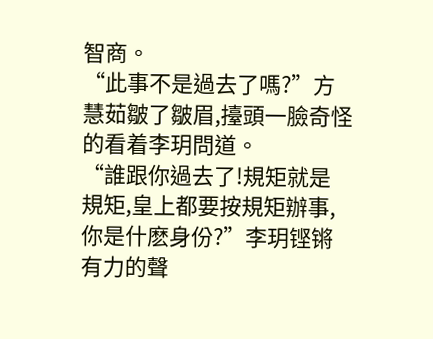智商。
“此事不是過去了嗎?”方慧茹皺了皺眉,擡頭一臉奇怪的看着李玥問道。
“誰跟你過去了!規矩就是規矩,皇上都要按規矩辦事,你是什麽身份?”李玥铿锵有力的聲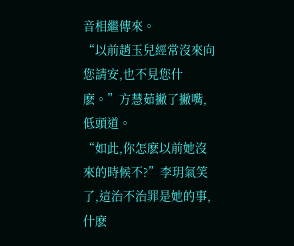音相繼傳來。
“以前趙玉兒經常沒來向您請安,也不見您什麽。”方慧茹撇了撇嘴,低頭道。
“如此,你怎麽以前她沒來的時候不?”李玥氣笑了,這治不治罪是她的事,什麽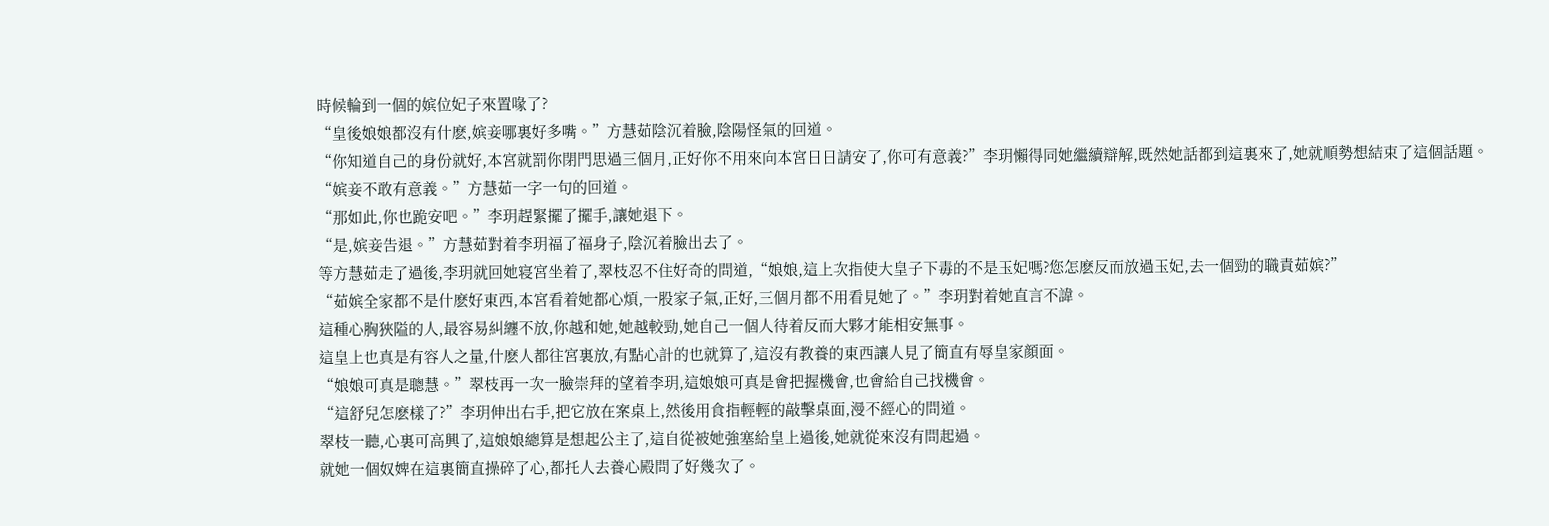時候輪到一個的嫔位妃子來置喙了?
“皇後娘娘都沒有什麽,嫔妾哪裏好多嘴。”方慧茹陰沉着臉,陰陽怪氣的回道。
“你知道自己的身份就好,本宮就罰你閉門思過三個月,正好你不用來向本宮日日請安了,你可有意義?”李玥懶得同她繼續辯解,既然她話都到這裏來了,她就順勢想結束了這個話題。
“嫔妾不敢有意義。”方慧茹一字一句的回道。
“那如此,你也跪安吧。”李玥趕緊擺了擺手,讓她退下。
“是,嫔妾告退。”方慧茹對着李玥福了福身子,陰沉着臉出去了。
等方慧茹走了過後,李玥就回她寝宮坐着了,翠枝忍不住好奇的問道,“娘娘,這上次指使大皇子下毒的不是玉妃嗎?您怎麽反而放過玉妃,去一個勁的職責茹嫔?”
“茹嫔全家都不是什麽好東西,本宮看着她都心煩,一股家子氣,正好,三個月都不用看見她了。”李玥對着她直言不諱。
這種心胸狹隘的人,最容易糾纏不放,你越和她,她越較勁,她自己一個人待着反而大夥才能相安無事。
這皇上也真是有容人之量,什麽人都往宮裏放,有點心計的也就算了,這沒有教養的東西讓人見了簡直有辱皇家顔面。
“娘娘可真是聰慧。”翠枝再一次一臉崇拜的望着李玥,這娘娘可真是會把握機會,也會給自己找機會。
“這舒兒怎麽樣了?”李玥伸出右手,把它放在案桌上,然後用食指輕輕的敲擊桌面,漫不經心的問道。
翠枝一聽,心裏可高興了,這娘娘總算是想起公主了,這自從被她強塞給皇上過後,她就從來沒有問起過。
就她一個奴婢在這裏簡直操碎了心,都托人去養心殿問了好幾次了。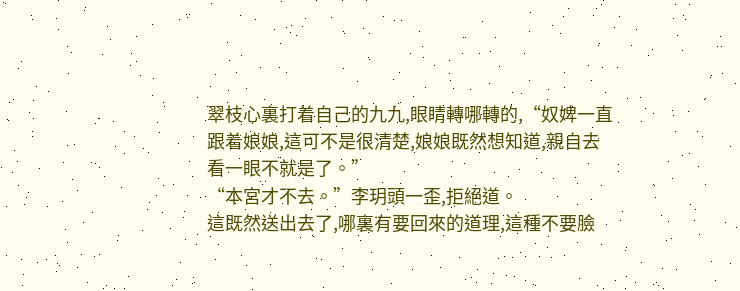翠枝心裏打着自己的九九,眼睛轉哪轉的,“奴婢一直跟着娘娘,這可不是很清楚,娘娘既然想知道,親自去看一眼不就是了。”
“本宮才不去。”李玥頭一歪,拒絕道。
這既然送出去了,哪裏有要回來的道理,這種不要臉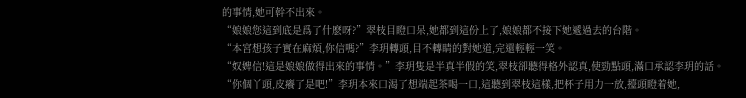的事情,她可幹不出來。
“娘娘您這到底是爲了什麽呀?”翠枝目瞪口呆,她都到這份上了,娘娘都不接下她遞過去的台階。
“本宮想孩子實在麻煩,你信嗎?”李玥轉頭,目不轉睛的對她道,完還輕輕一笑。
“奴婢信!這是娘娘做得出來的事情。”李玥隻是半真半假的笑,翠枝卻聽得格外認真,使勁點頭,滿口承認李玥的話。
“你個丫頭,皮癢了是吧!”李玥本來口渴了想端起茶喝一口,這聽到翠枝這樣,把杯子用力一放,擡頭瞪着她,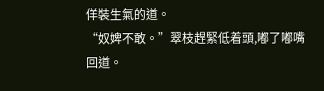佯裝生氣的道。
“奴婢不敢。”翠枝趕緊低着頭,嘟了嘟嘴回道。